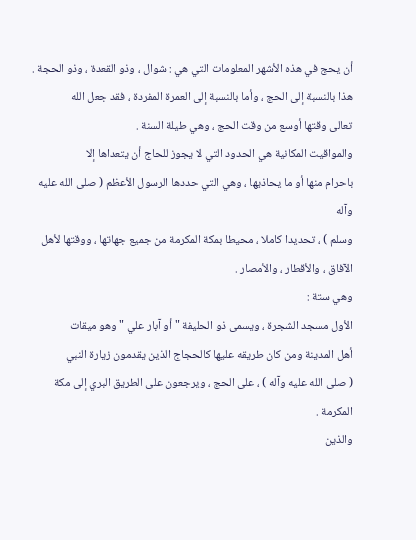أن يحج في هذه الأشهر المعلومات التي هي : شوال ، وذو القعدة ، وذو الحجة .
هذا بالنسبة إلى الحج ، وأما بالنسبة إلى العمرة المفردة ، فقد جعل الله
تعالى وقتها أوسع من وقت الحج ، وهي طيلة السنة .
والمواقيت المكانية هي الحدود التي لا يجوز للحاج أن يتعداها إلا
باحرام منها أو ما يحاذيها ، وهي التي حددها الرسول الأعظم ( صلى الله عليه وآله
وسلم ) ، تحديدا كاملا ، محيطا بمكة المكرمة من جميع جهاتها ، ووقتها لأهل
الآفاق ، والأقطار ، والأمصار .
وهي ستة :
الأول مسجد الشجرة ، ويسمى ذو الحليفة " أو آبار علي " وهو ميقات
أهل المدينة ومن كان طريقه عليها كالحجاج الذين يقدمون زيارة النبي
( صلى الله عليه وآله ) ، على الحج ، ويرجعون على الطريق البري إلى مكة
المكرمة .
والذين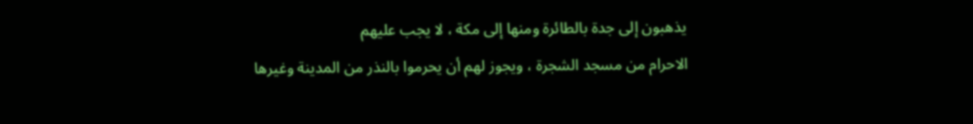يذهبون إلى جدة بالطائرة ومنها إلى مكة ، لا يجب عليهم
الاحرام من مسجد الشجرة ، ويجوز لهم أن يحرموا بالنذر من المدينة وغيرها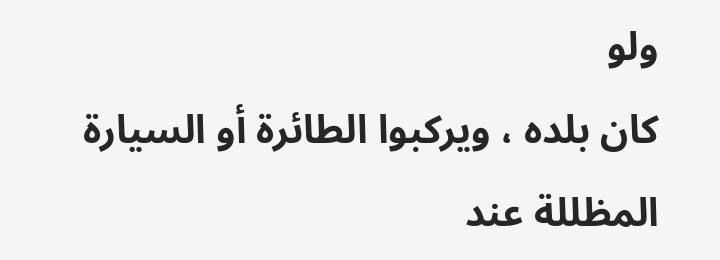ولو
كان بلده ، ويركبوا الطائرة أو السيارة المظللة عند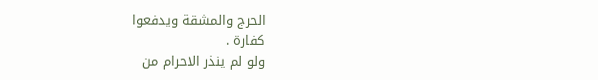الحرج والمشقة ويدفعوا
كفارة .
ولو لم ينذر الاحرام من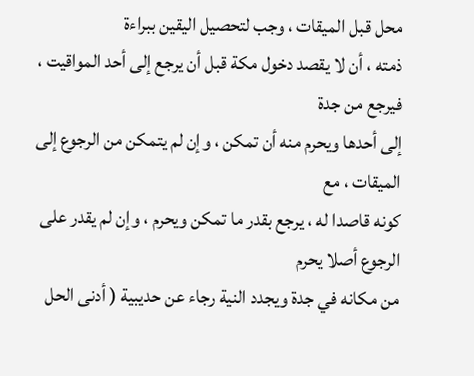محل قبل الميقات ، وجب لتحصيل اليقين ببراءة
ذمته ، أن لا يقصد دخول مكة قبل أن يرجع إلى أحد المواقيت ، فيرجع من جدة
إلى أحدها ويحرم منه أن تمكن ، وإن لم يتمكن من الرجوع إلى الميقات ، مع
كونه قاصدا له ، يرجع بقدر ما تمكن ويحرم ، وإن لم يقدر على الرجوع أصلا يحرم
من مكانه في جدة ويجدد النية رجاء عن حديبية ( أدنى الحل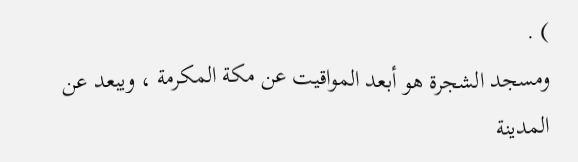) .
ومسجد الشجرة هو أبعد المواقيت عن مكة المكرمة ، ويبعد عن المدينة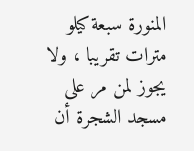المنورة سبعة كيلو مترات تقريبا ، ولا يجوز لمن مر على مسجد الشجرة أن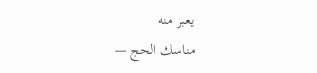يعبر منه
مناسك الحج —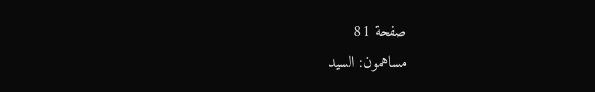صفحة 81
مساهمون: السيد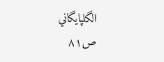الگلپايگاني
ص٨١